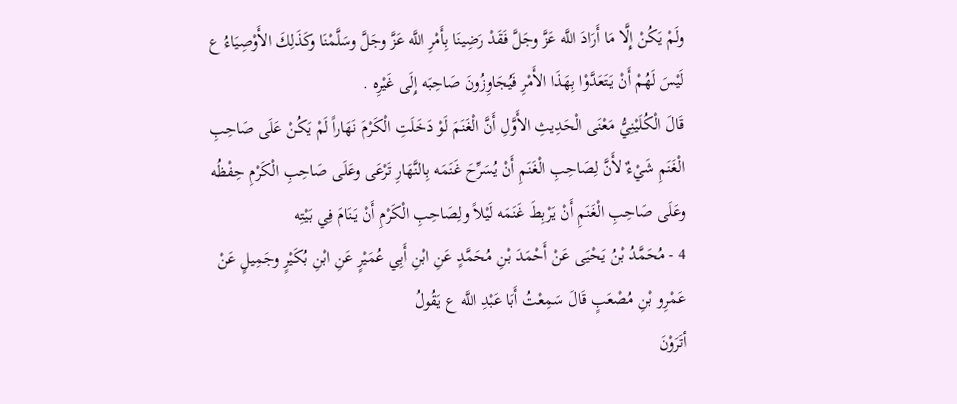ولَمْ يَكُنْ إِلَّا مَا أَرَادَ اللَّه عَزَّ وجَلَّ فَقَدْ رَضِينَا بِأَمْرِ اللَّه عَزَّ وجَلَّ وسَلَّمْنَا وكَذَلِكَ الأَوْصِيَاءُ ع لَيْسَ لَهُمْ أَنْ يَتَعَدَّوْا بِهَذَا الأَمْرِ فَيُجَاوِزُونَ صَاحِبَه إِلَى غَيْرِه .
قَالَ الْكُلَيْنِيُّ مَعْنَى الْحَدِيثِ الأَوَّلِ أَنَّ الْغَنَمَ لَوْ دَخَلَتِ الْكَرْمَ نَهَاراً لَمْ يَكُنْ عَلَى صَاحِبِ الْغَنَمِ شَيْءٌ لأَنَّ لِصَاحِبِ الْغَنَمِ أَنْ يُسَرِّحَ غَنَمَه بِالنَّهَارِ تَرْعَى وعَلَى صَاحِبِ الْكَرْمِ حِفْظُه وعَلَى صَاحِبِ الْغَنَمِ أَنْ يَرْبِطَ غَنَمَه لَيْلاً ولِصَاحِبِ الْكَرْمِ أَنْ يَنَامَ فِي بَيْتِه
4 - مُحَمَّدُ بْنُ يَحْيَى عَنْ أَحْمَدَ بْنِ مُحَمَّدٍ عَنِ ابْنِ أَبِي عُمَيْرٍ عَنِ ابْنِ بُكَيْرٍ وجَمِيلٍ عَنْ عَمْرِو بْنِ مُصْعَبٍ قَالَ سَمِعْتُ أَبَا عَبْدِ اللَّه ع يَقُولُ
أتَرَوْنَ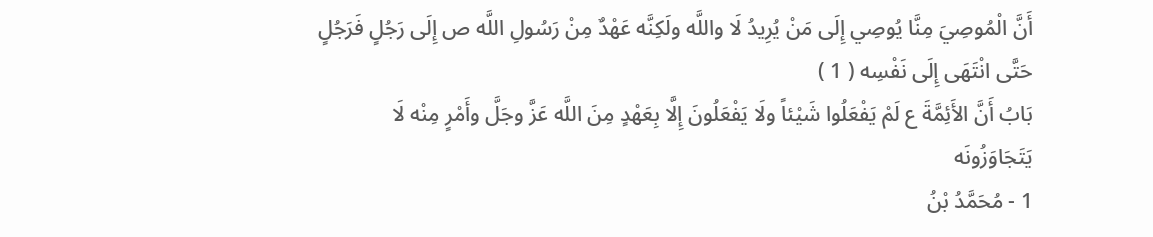أَنَّ الْمُوصِيَ مِنَّا يُوصِي إِلَى مَنْ يُرِيدُ لَا واللَّه ولَكِنَّه عَهْدٌ مِنْ رَسُولِ اللَّه ص إِلَى رَجُلٍ فَرَجُلٍ حَتَّى انْتَهَى إِلَى نَفْسِه ( 1 )
بَابُ أَنَّ الأَئِمَّةَ ع لَمْ يَفْعَلُوا شَيْئاً ولَا يَفْعَلُونَ إِلَّا بِعَهْدٍ مِنَ اللَّه عَزَّ وجَلَّ وأَمْرٍ مِنْه لَا يَتَجَاوَزُونَه
1 - مُحَمَّدُ بْنُ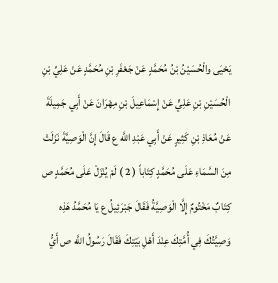يَحْيَى والْحُسَيْنُ بْنُ مُحَمَّدٍ عَنْ جَعْفَرِ بْنِ مُحَمَّدٍ عَنْ عَلِيِّ بْنِ الْحُسَيْنِ بْنِ عَلِيٍّ عَنْ إِسْمَاعِيلَ بْنِ مِهْرَانَ عَنْ أَبِي جَمِيلَةَ عَنْ مُعَاذِ بْنِ كَثِيرٍ عَنْ أَبِي عَبْدِ اللَّه ع قَالَ إِنَّ الْوَصِيَّةَ نَزَلَتْ مِنَ السَّمَاءِ عَلَى مُحَمَّدٍ كِتَاباً ( 2 ) لَمْ يُنْزَلْ عَلَى مُحَمَّدٍ ص كِتَابٌ مَخْتُومٌ إِلَّا الْوَصِيَّةُ فَقَالَ جَبْرَئِيلُ ع يَا مُحَمَّدُ هَذِه وَصِيَّتُكَ فِي أُمَّتِكَ عِنْدَ أَهْلِ بَيْتِكَ فَقَالَ رَسُولُ اللَّه ص أَيُّ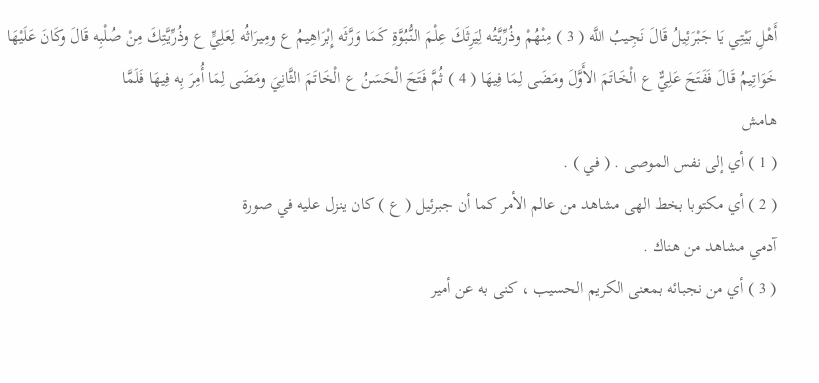أَهْلِ بَيْتِي يَا جَبْرَئِيلُ قَالَ نَجِيبُ اللَّه ( 3 ) مِنْهُمْ وذُرِّيَّتُه لِيَرِثَكَ عِلْمَ النُّبُوَّةِ كَمَا وَرَّثَه إِبْرَاهِيمُ ع ومِيرَاثُه لِعَلِيٍّ ع وذُرِّيَّتِكَ مِنْ صُلْبِه قَالَ وكَانَ عَلَيْهَا خَوَاتِيمُ قَالَ فَفَتَحَ عَلِيٌّ ع الْخَاتَمَ الأَوَّلَ ومَضَى لِمَا فِيهَا ( 4 ) ثُمَّ فَتَحَ الْحَسَنُ ع الْخَاتَمَ الثَّانِيَ ومَضَى لِمَا أُمِرَ بِه فِيهَا فَلَمَّا
هامش
( 1 ) أي إلى نفس الموصى . ( في ) .
( 2 ) أي مكتوبا بخط الهى مشاهد من عالم الأمر كما أن جبرئيل ( ع ) كان ينزل عليه في صورة
آدمي مشاهد من هناك .
( 3 ) أي من نجبائه بمعنى الكريم الحسيب ، كنى به عن أمير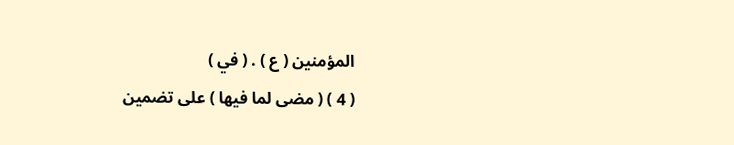المؤمنين ( ع ) . ( في )
( 4 ) ( مضى لما فيها ) على تضمين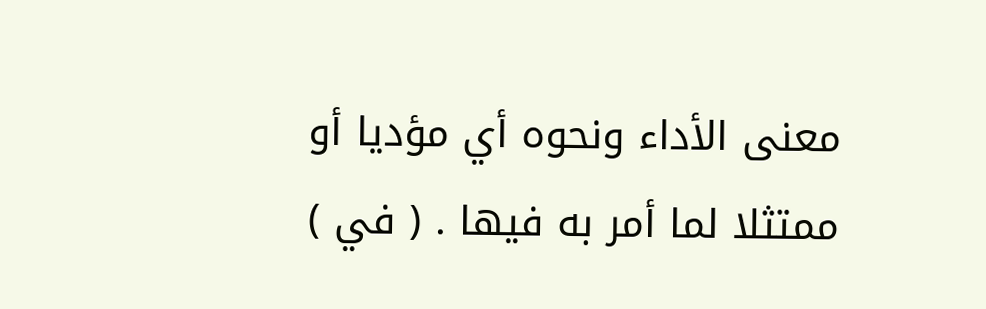معنى الأداء ونحوه أي مؤديا أو ممتثلا لما أمر به فيها . ( في )